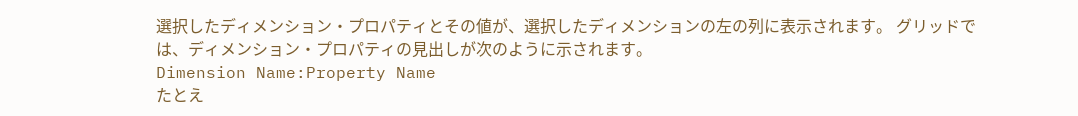選択したディメンション・プロパティとその値が、選択したディメンションの左の列に表示されます。 グリッドでは、ディメンション・プロパティの見出しが次のように示されます。
Dimension Name:Property Name
たとえ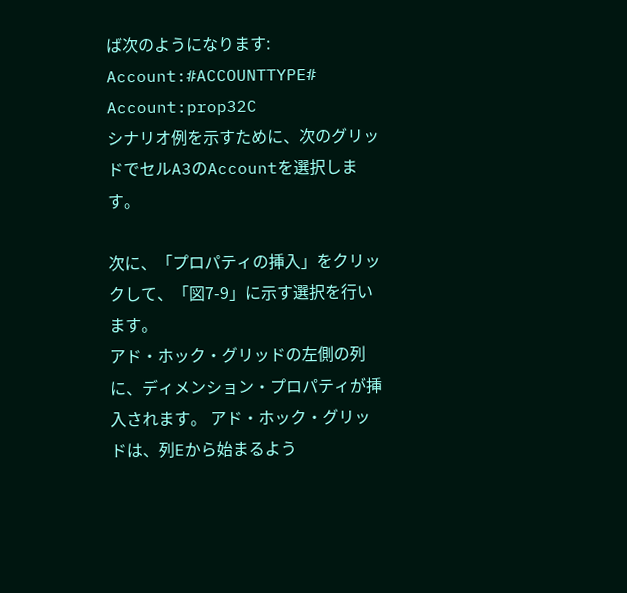ば次のようになります:
Account:#ACCOUNTTYPE#
Account:prop32C
シナリオ例を示すために、次のグリッドでセルA3のAccountを選択します。

次に、「プロパティの挿入」をクリックして、「図7-9」に示す選択を行います。
アド・ホック・グリッドの左側の列に、ディメンション・プロパティが挿入されます。 アド・ホック・グリッドは、列Eから始まるよう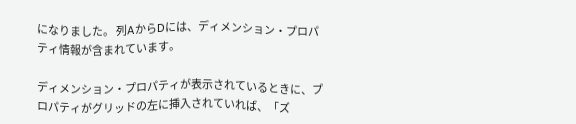になりました。 列AからDには、ディメンション・プロパティ情報が含まれています。

ディメンション・プロパティが表示されているときに、プロパティがグリッドの左に挿入されていれば、「ズ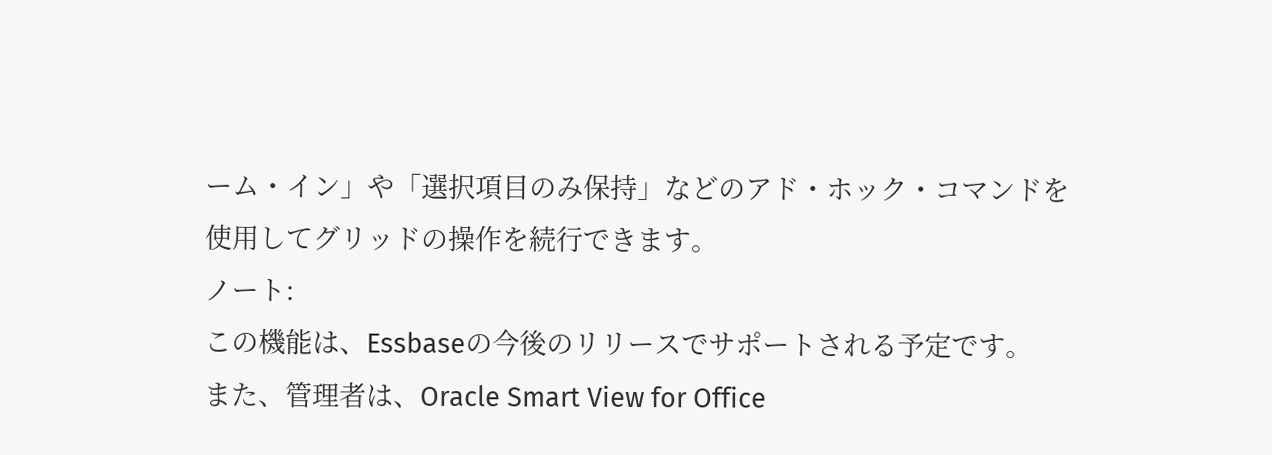ーム・イン」や「選択項目のみ保持」などのアド・ホック・コマンドを使用してグリッドの操作を続行できます。
ノート:
この機能は、Essbaseの今後のリリースでサポートされる予定です。
また、管理者は、Oracle Smart View for Office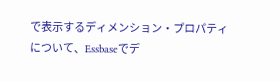で表示するディメンション・プロパティについて、Essbaseでデ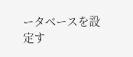ータベースを設定す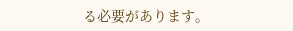る必要があります。